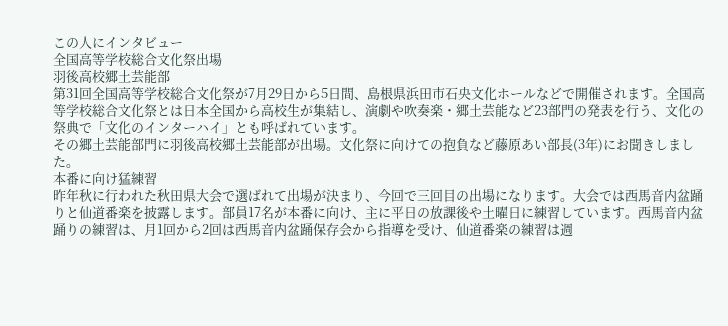この人にインタビュー
全国高等学校総合文化祭出場
羽後高校郷土芸能部
第31回全国高等学校総合文化祭が7月29日から5日間、島根県浜田市石央文化ホールなどで開催されます。全国高等学校総合文化祭とは日本全国から高校生が集結し、演劇や吹奏楽・郷土芸能など23部門の発表を行う、文化の祭典で「文化のインターハイ」とも呼ばれています。
その郷土芸能部門に羽後高校郷土芸能部が出場。文化祭に向けての抱負など藤原あい部長(3年)にお聞きしました。
本番に向け猛練習
昨年秋に行われた秋田県大会で選ばれて出場が決まり、今回で三回目の出場になります。大会では西馬音内盆踊りと仙道番楽を披露します。部員17名が本番に向け、主に平日の放課後や土曜日に練習しています。西馬音内盆踊りの練習は、月1回から2回は西馬音内盆踊保存会から指導を受け、仙道番楽の練習は週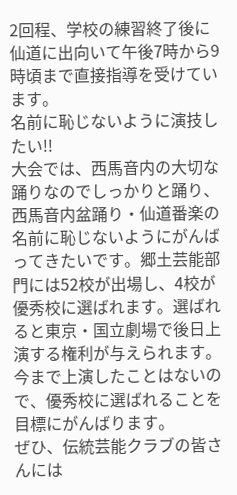2回程、学校の練習終了後に仙道に出向いて午後7時から9時頃まで直接指導を受けています。
名前に恥じないように演技したい!!
大会では、西馬音内の大切な踊りなのでしっかりと踊り、西馬音内盆踊り・仙道番楽の名前に恥じないようにがんばってきたいです。郷土芸能部門には52校が出場し、4校が優秀校に選ばれます。選ばれると東京・国立劇場で後日上演する権利が与えられます。今まで上演したことはないので、優秀校に選ばれることを目標にがんばります。
ぜひ、伝統芸能クラブの皆さんには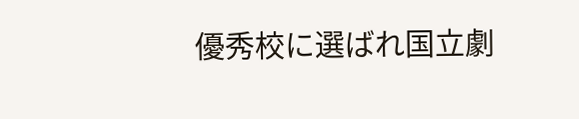優秀校に選ばれ国立劇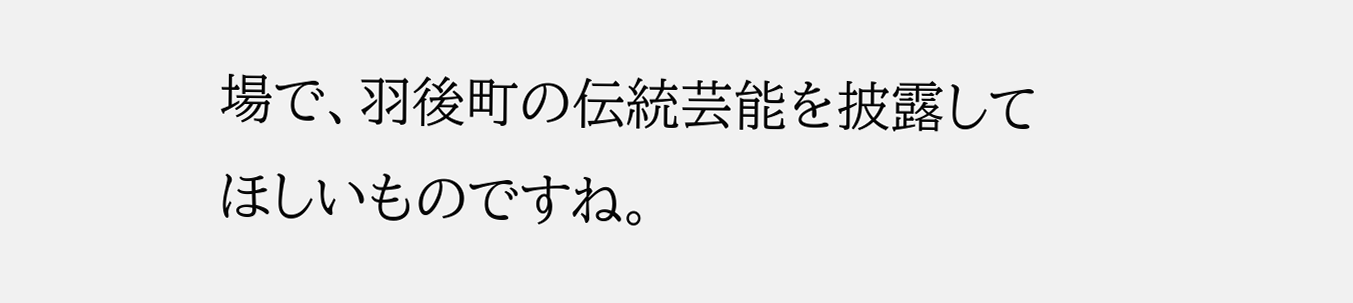場で、羽後町の伝統芸能を披露してほしいものですね。